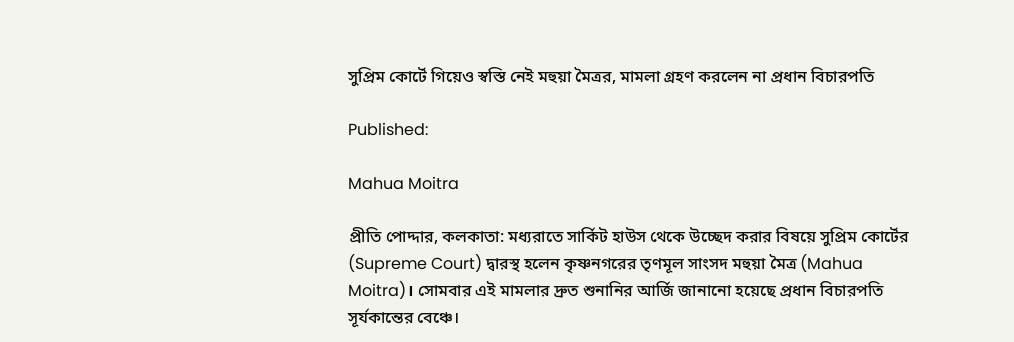সুপ্রিম কোর্টে গিয়েও স্বস্তি নেই মহুয়া মৈত্রর, মামলা গ্রহণ করলেন না প্রধান বিচারপতি

Published:

Mahua Moitra

প্রীতি পোদ্দার, কলকাতা: মধ্যরাতে সার্কিট হাউস থেকে উচ্ছেদ করার বিষয়ে সুপ্রিম কোর্টের (Supreme Court) দ্বারস্থ হলেন কৃষ্ণনগরের তৃণমূল সাংসদ মহুয়া মৈত্র (Mahua Moitra)। সোমবার এই মামলার দ্রুত শুনানির আর্জি জানানো হয়েছে প্রধান বিচারপতি সূর্যকান্তের বেঞ্চে।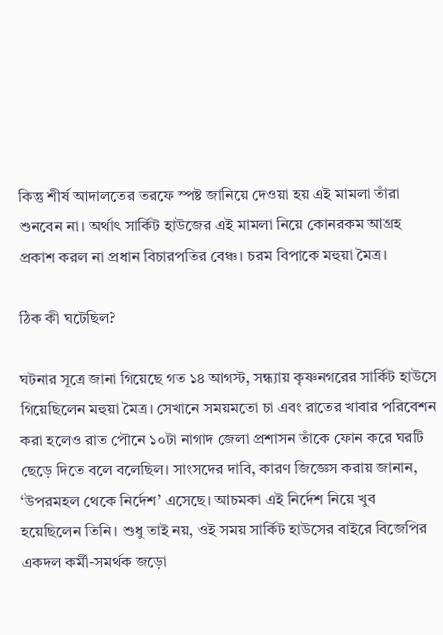কিন্তু শীর্ষ আদালতের তরফে স্পষ্ট জানিয়ে দেওয়া হয় এই মামলা তাঁরা শুনবেন না। অর্থাৎ সার্কিট হাউজের এই মামলা নিয়ে কোনরকম আগ্রহ প্রকাশ করল না প্রধান বিচারপতির বেঞ্চ। চরম বিপাকে মহুয়া মৈত্র।

ঠিক কী ঘটেছিল?

ঘটনার সূত্রে জানা গিয়েছে গত ১৪ আগস্ট, সন্ধ্যায় কৃষ্ণনগরের সার্কিট হাউসে গিয়েছিলেন মহুয়া মৈত্র। সেখানে সময়মতো চা এবং রাতের খাবার পরিবেশন করা হলেও রাত পৌনে ১০টা নাগাদ জেলা প্রশাসন তাঁকে ফোন করে ঘরটি ছেড়ে দিতে বলে বলেছিল। সাংসদের দাবি, কারণ জিজ্ঞেস করায় জানান, ‘উপরমহল থেকে নির্দেশ’ এসেছে। আচমকা এই নির্দেশ নিয়ে খুব হয়েছিলেন তিনি। শুধু তাই নয়, ওই সময় সার্কিট হাউসের বাইরে বিজেপির একদল কর্মী-সমর্থক জড়ো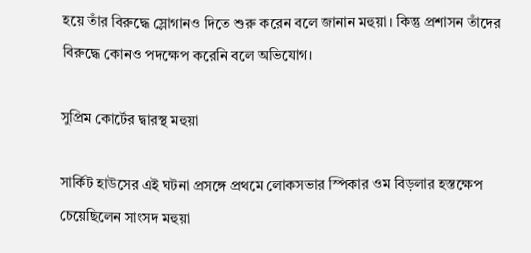হয়ে তাঁর বিরুদ্ধে স্লোগানও দিতে শুরু করেন বলে জানান মহুয়া। কিন্তু প্রশাসন তাঁদের বিরুদ্ধে কোনও পদক্ষেপ করেনি বলে অভিযোগ।

সুপ্রিম কোর্টের দ্বারস্থ মহুয়া

সার্কিট হাউসের এই ঘটনা প্রসঙ্গে প্রথমে লোকসভার স্পিকার ওম বিড়লার হস্তক্ষেপ চেয়েছিলেন সাংসদ মহুয়া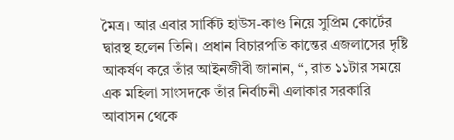মৈত্র। আর এবার সার্কিট হাউস-কাণ্ড নিয়ে সুপ্রিম কোর্টের দ্বারস্থ হলেন তিনি। প্রধান বিচারপতি কান্তের এজলাসের দৃষ্টি আকর্ষণ করে তাঁর আইনজীবী জানান, “, রাত ১১টার সময়ে এক মহিলা সাংসদকে তাঁর নির্বাচনী এলাকার সরকারি আবাসন থেকে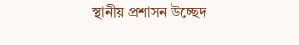স্থানীয় প্রশাসন উচ্ছেদ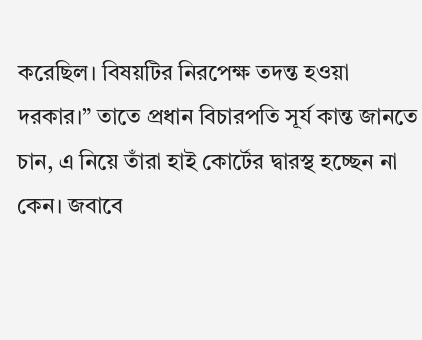করেছিল। বিষয়টির নিরপেক্ষ তদন্ত হওয়া দরকার।” তাতে প্রধান বিচারপতি সূর্য কান্ত জানতে চান, এ নিয়ে তাঁরা হাই কোর্টের দ্বারস্থ হচ্ছেন না কেন। জবাবে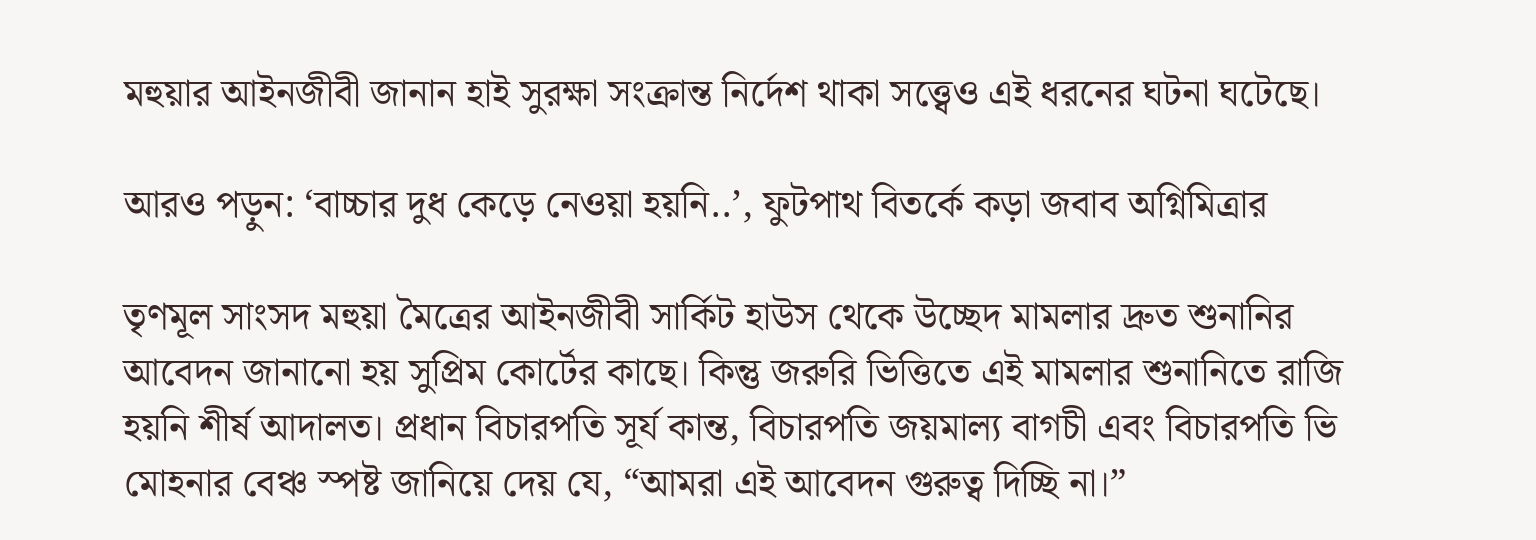মহুয়ার আইনজীবী জানান হাই সুরক্ষা সংক্রান্ত নির্দেশ থাকা সত্ত্বেও এই ধরনের ঘটনা ঘটেছে।

আরও পড়ুন: ‘বাচ্চার দুধ কেড়ে নেওয়া হয়নি..’, ফুটপাথ বিতর্কে কড়া জবাব অগ্নিমিত্রার

তৃণমূল সাংসদ মহুয়া মৈত্রের আইনজীবী সার্কিট হাউস থেকে উচ্ছেদ মামলার দ্রুত শুনানির আবেদন জানানো হয় সুপ্রিম কোর্টের কাছে। কিন্তু জরুরি ভিত্তিতে এই মামলার শুনানিতে রাজি হয়নি শীর্ষ আদালত। প্রধান বিচারপতি সূর্য কান্ত, বিচারপতি জয়মাল্য বাগচী এবং বিচারপতি ভি মোহনার বেঞ্চ স্পষ্ট জানিয়ে দেয় যে, “আমরা এই আবেদন গুরুত্ব দিচ্ছি না।”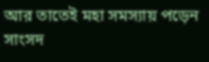আর তাতেই মহা সমস্যায় পড়েন সাংসদ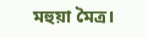মহুয়া মৈত্র।